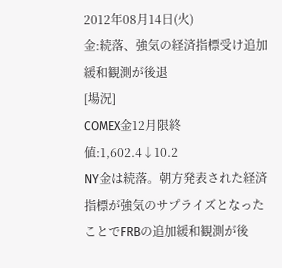2012年08月14日(火)
金:続落、強気の経済指標受け追加緩和観測が後退
[場況]
COMEX金12月限終値:1,602.4↓10.2
NY金は続落。朝方発表された経済指標が強気のサプライズとなったことでFRBの追加緩和観測が後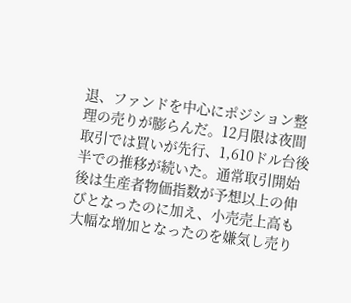退、ファンドを中心にポジション整理の売りが膨らんだ。12月限は夜間取引では買いが先行、1,610ドル台後半での推移が続いた。通常取引開始後は生産者物価指数が予想以上の伸びとなったのに加え、小売売上高も大幅な増加となったのを嫌気し売り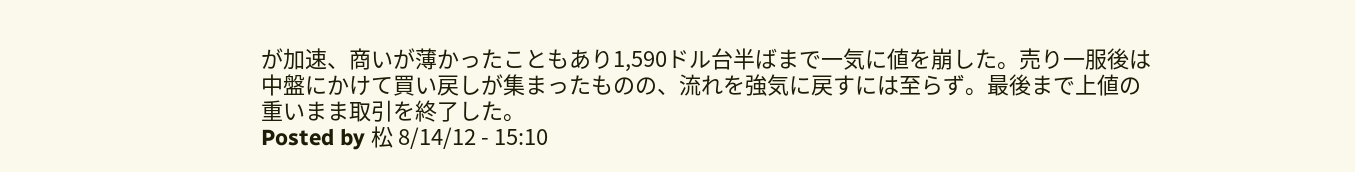が加速、商いが薄かったこともあり1,590ドル台半ばまで一気に値を崩した。売り一服後は中盤にかけて買い戻しが集まったものの、流れを強気に戻すには至らず。最後まで上値の重いまま取引を終了した。
Posted by 松 8/14/12 - 15:10